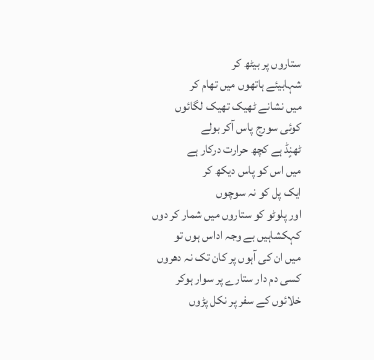ستاروں پر بیٹھ کر
شہابیئے ہاتھوں میں تھام کر
میں نشانے ٹھیک تھیک لگائوں
کوئی سورج پاس آکر بولے
ٹھنٍڈ ہے کچھ حرارت درکار ہے
میں اس کو پاس دیکھ کر
ایک پل کو نہ سوچوں
اور پلوٹو کو ستاروں میں شمار کر دوں
کہکشاہیں بے وجہ اداس ہوں تو
میں ان کی آہوں پر کان تک نہ دھروں
کسی دم دار ستارے پر سوار ہوکر
خلائوں کے سفر پر نکل پڑوں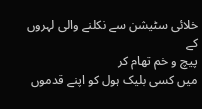خلائی سٹیشن سے نکلنے والی لہروں کے
پیچ و خم تھام کر
میں کسی بلیک ہول کو اپنے قدموں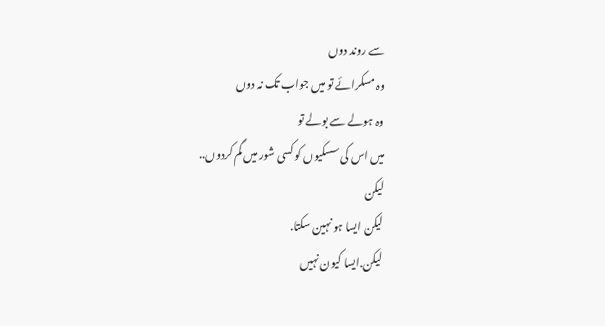سے روند دوں
وہ مسکرائے تو میں جواب تک نہ دوں
وہ ہولے سے بولے تو
میں اس کی سسکیوں کو کسی شور میں گم کردوں..
لیکن
لیکن ایسا ہو نہین سکتا.
لیکن.ایسا کیون نہیں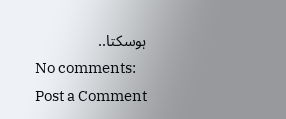ہوسکتا..
No comments:
Post a Comment